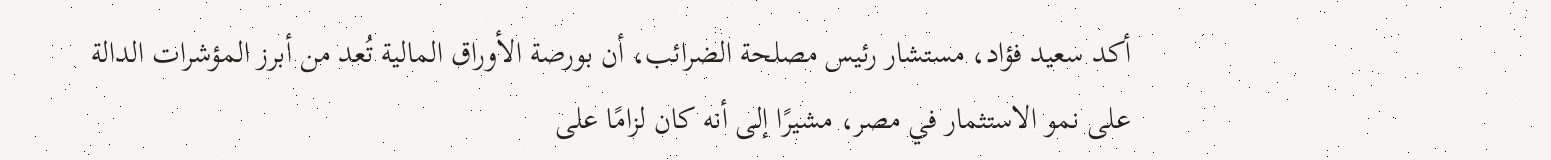أكد سعيد فؤاد، مستشار رئيس مصلحة الضرائب، أن بورصة الأوراق المالية تُعد من أبرز المؤشرات الدالة على نمو الاستثمار في مصر، مشيرًا إلى أنه كان لزامًا على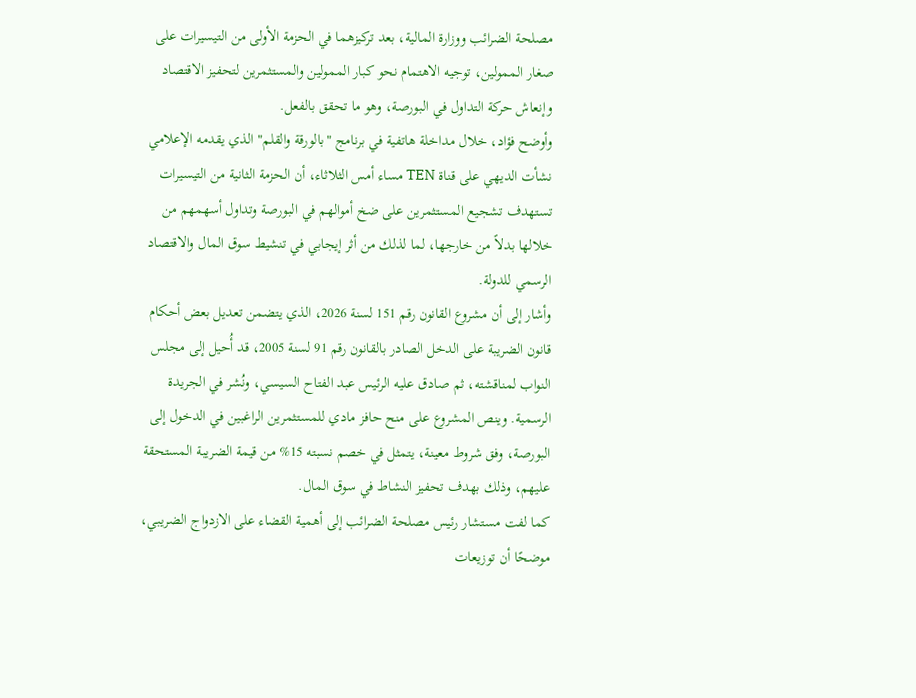مصلحة الضرائب ووزارة المالية، بعد تركيزهما في الحزمة الأولى من التيسيرات على صغار الممولين، توجيه الاهتمام نحو كبار الممولين والمستثمرين لتحفيز الاقتصاد وإنعاش حركة التداول في البورصة، وهو ما تحقق بالفعل.
وأوضح فؤاد، خلال مداخلة هاتفية في برنامج "بالورقة والقلم" الذي يقدمه الإعلامي نشأت الديهي على قناة TEN مساء أمس الثلاثاء، أن الحزمة الثانية من التيسيرات تستهدف تشجيع المستثمرين على ضخ أموالهم في البورصة وتداول أسهمهم من خلالها بدلاً من خارجها، لما لذلك من أثر إيجابي في تنشيط سوق المال والاقتصاد الرسمي للدولة.
وأشار إلى أن مشروع القانون رقم 151 لسنة 2026، الذي يتضمن تعديل بعض أحكام قانون الضريبة على الدخل الصادر بالقانون رقم 91 لسنة 2005، قد أُحيل إلى مجلس النواب لمناقشته، ثم صادق عليه الرئيس عبد الفتاح السيسي، ونُشر في الجريدة الرسمية. وينص المشروع على منح حافز مادي للمستثمرين الراغبين في الدخول إلى البورصة، وفق شروط معينة، يتمثل في خصم نسبته 15% من قيمة الضريبة المستحقة عليهم، وذلك بهدف تحفيز النشاط في سوق المال.
كما لفت مستشار رئيس مصلحة الضرائب إلى أهمية القضاء على الازدواج الضريبي، موضحًا أن توزيعات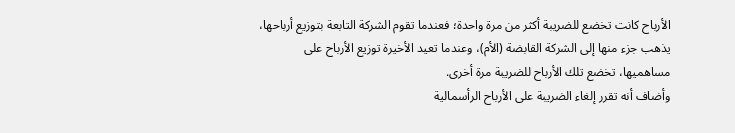الأرباح كانت تخضع للضريبة أكثر من مرة واحدة؛ فعندما تقوم الشركة التابعة بتوزيع أرباحها، يذهب جزء منها إلى الشركة القابضة (الأم)، وعندما تعيد الأخيرة توزيع الأرباح على مساهميها، تخضع تلك الأرباح للضريبة مرة أخرى.
وأضاف أنه تقرر إلغاء الضريبة على الأرباح الرأسمالية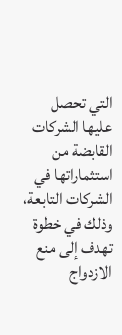التي تحصل عليها الشركات القابضة من استثماراتها في الشركات التابعة، وذلك في خطوة تهدف إلى منع الازدواج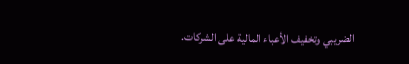الضريبي وتخفيف الأعباء المالية على الشركات.